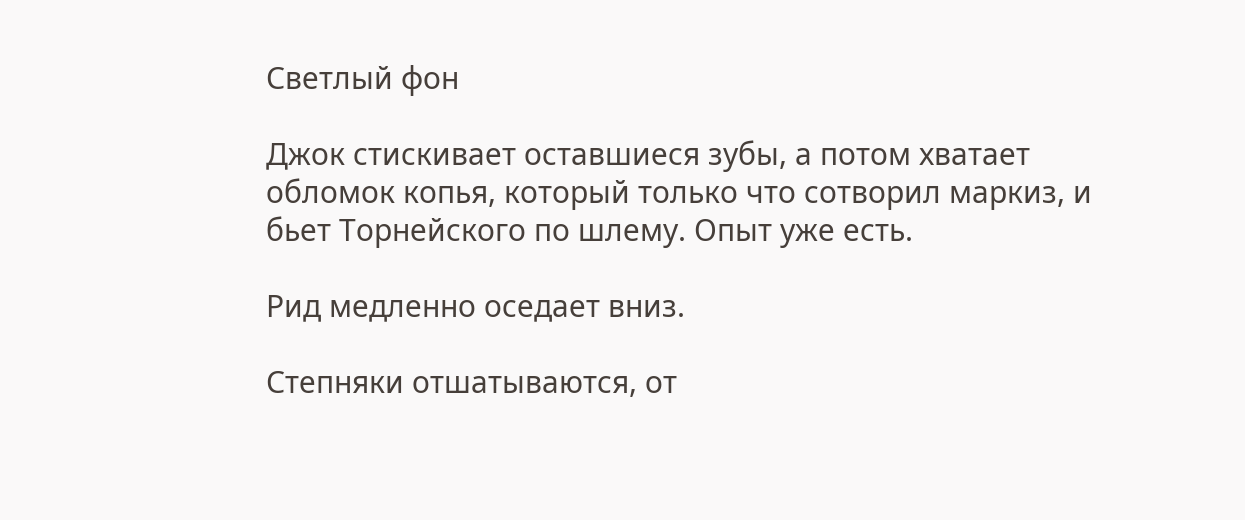Светлый фон

Джок стискивает оставшиеся зубы, а потом хватает обломок копья, который только что сотворил маркиз, и бьет Торнейского по шлему. Опыт уже есть.

Рид медленно оседает вниз.

Степняки отшатываются, от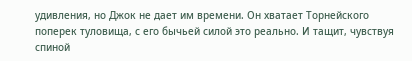удивления, но Джок не дает им времени. Он хватает Торнейского поперек туловища, с его бычьей силой это реально. И тащит, чувствуя спиной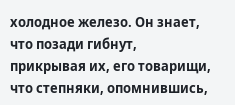холодное железо. Он знает, что позади гибнут, прикрывая их, его товарищи, что степняки, опомнившись,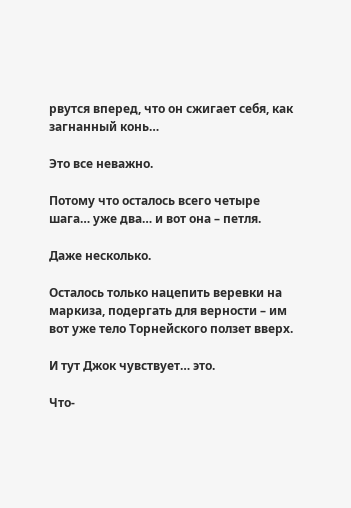рвутся вперед, что он сжигает себя, как загнанный конь…

Это все неважно.

Потому что осталось всего четыре шага… уже два… и вот она – петля.

Даже несколько.

Осталось только нацепить веревки на маркиза, подергать для верности – им вот уже тело Торнейского ползет вверх.

И тут Джок чувствует… это.

Что-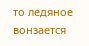то ледяное вонзается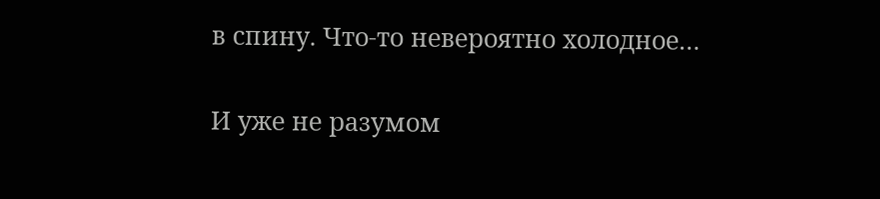в спину. Что-то невероятно холодное…

И уже не разумом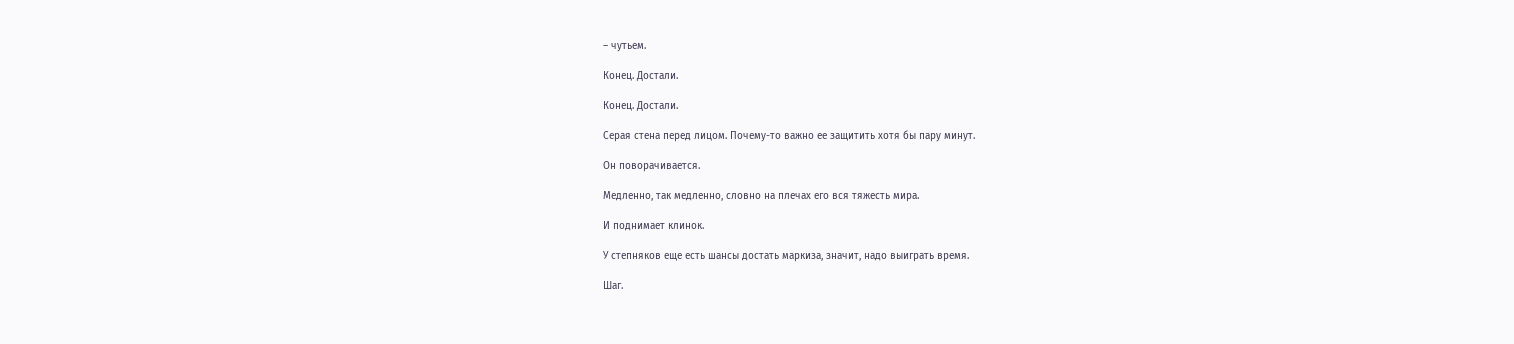– чутьем.

Конец. Достали.

Конец. Достали.

Серая стена перед лицом. Почему-то важно ее защитить хотя бы пару минут.

Он поворачивается.

Медленно, так медленно, словно на плечах его вся тяжесть мира.

И поднимает клинок.

У степняков еще есть шансы достать маркиза, значит, надо выиграть время.

Шаг.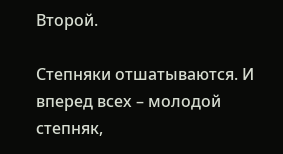Второй.

Степняки отшатываются. И вперед всех – молодой степняк,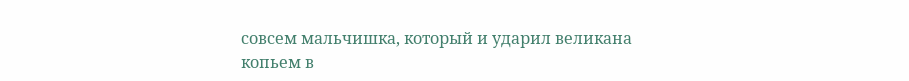совсем мальчишка, который и ударил великана копьем в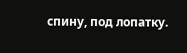спину, под лопатку.